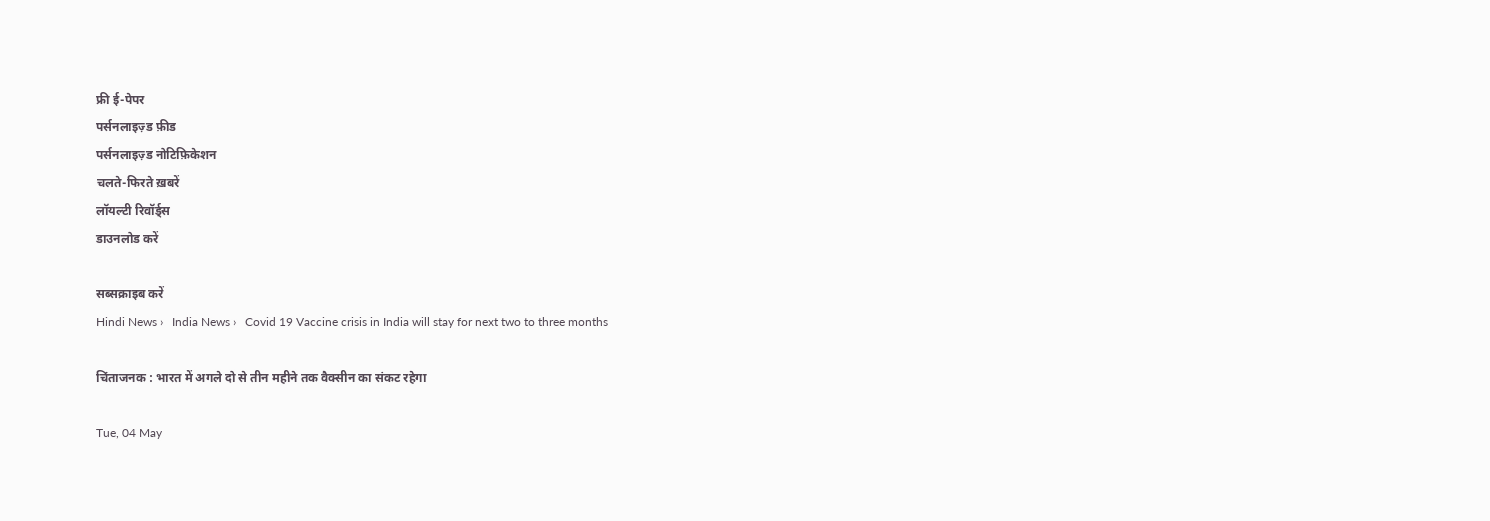फ्री ई-पेपर
पर्सनलाइज़्ड फ़ीड
पर्सनलाइज़्ड नोटिफ़िकेशन
चलते-फिरते ख़बरें
लॉयल्टी रिवॉर्ड्स
डाउनलोड करें

सब्सक्राइब करें
Hindi News ›   India News ›   Covid 19 Vaccine crisis in India will stay for next two to three months

चिंताजनक : भारत में अगले दो से तीन महीने तक वैक्सीन का संकट रहेगा

Tue, 04 May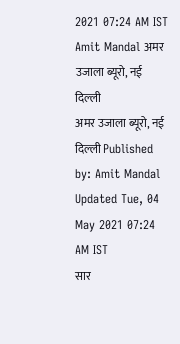2021 07:24 AM IST
Amit Mandal अमर उजाला ब्यूरो, नई दिल्ली
अमर उजाला ब्यूरो, नई दिल्ली Published by: Amit Mandal Updated Tue, 04 May 2021 07:24 AM IST
सार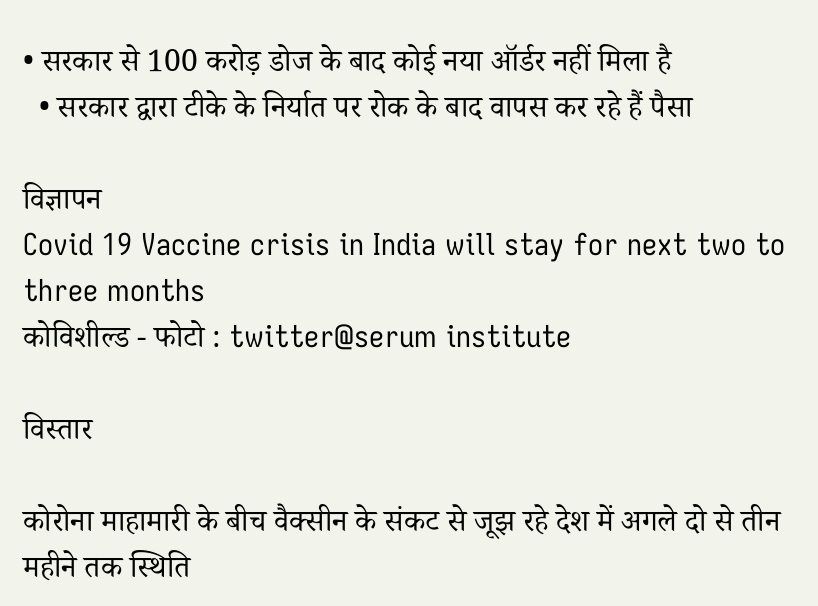• सरकार से 100 करोड़ डोज के बाद कोई नया ऑर्डर नहीं मिला है
  • सरकार द्वारा टीके के निर्यात पर रोक के बाद वापस कर रहे हैं पैसा

विज्ञापन
Covid 19 Vaccine crisis in India will stay for next two to three months
कोविशील्ड - फोटो : twitter@serum institute

विस्तार

कोरोना माहामारी के बीच वैक्सीन के संकट से जूझ रहे देश में अगले दो से तीन महीने तक स्थिति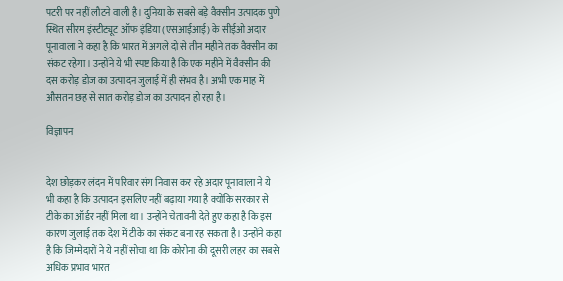पटरी पर नहीं लौटने वाली है। दुनिया के सबसे बड़े वैक्सीन उत्पादक पुणे स्थित सीरम इंस्टीट्यूट ऑफ इंडिया (एसआईआई) के सीईओ अदार पूनावाला ने कहा है कि भारत में अगले दो से तीन महीने तक वैक्सीन का संकट रहेगा। उन्होंने ये भी स्पष्ट किया है कि एक महीने में वैक्सीन की दस करोड़ डोज का उत्पादन जुलाई में ही संभव है। अभी एक माह में औसतन छह से सात करोड़ डोज का उत्पादन हो रहा है।

विज्ञापन


देश छोड़कर लंदन में परिवार संग निवास कर रहे अदार पूनावाला ने ये भी कहा है कि उत्पादन इसलिए नहीं बढ़ाया गया है क्योंकि सरकार से टीके का ऑर्डर नहीं मिला था। उन्होंने चेतावनी देते हुए कहा है कि इस कारण जुलाई तक देश में टीके का संकट बना रह सकता है। उन्होंने कहा है कि जिम्मेदारों ने ये नहीं सोचा था कि कोरोना की दूसरी लहर का सबसे अधिक प्रभाव भारत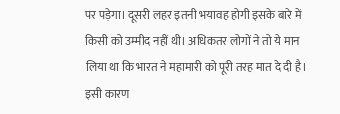पर पड़ेगा। दूसरी लहर इतनी भयावह होगी इसके बारे में किसी को उम्मीद नहीं थी। अधिकतर लोगों ने तो ये मान लिया था कि भारत ने महामारी को पूरी तरह मात दे दी है। इसी कारण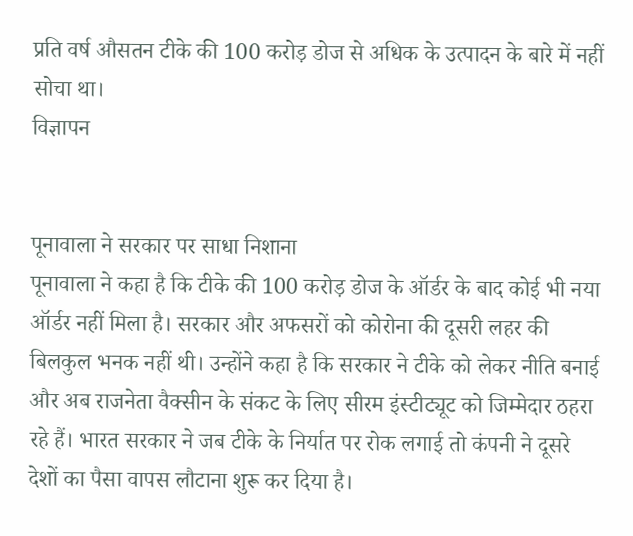प्रति वर्ष औसतन टीके की 100 करोड़ डोज से अधिक के उत्पादन के बारे में नहीं सोचा था।
विज्ञापन


पूनावाला ने सरकार पर साधा निशाना
पूनावाला ने कहा है कि टीके की 100 करोड़ डोज के ऑर्डर के बाद कोई भी नया ऑर्डर नहीं मिला है। सरकार और अफसरों को कोरोना की दूसरी लहर की बिलकुल भनक नहीं थी। उन्होंने कहा है कि सरकार ने टीके को लेकर नीति बनाई और अब राजनेता वैक्सीन के संकट के लिए सीरम इंस्टीट्यूट को जिम्मेदार ठहरा रहे हैं। भारत सरकार ने जब टीके के निर्यात पर रोक लगाई तो कंपनी ने दूसरे देशों का पैसा वापस लौटाना शुरू कर दिया है।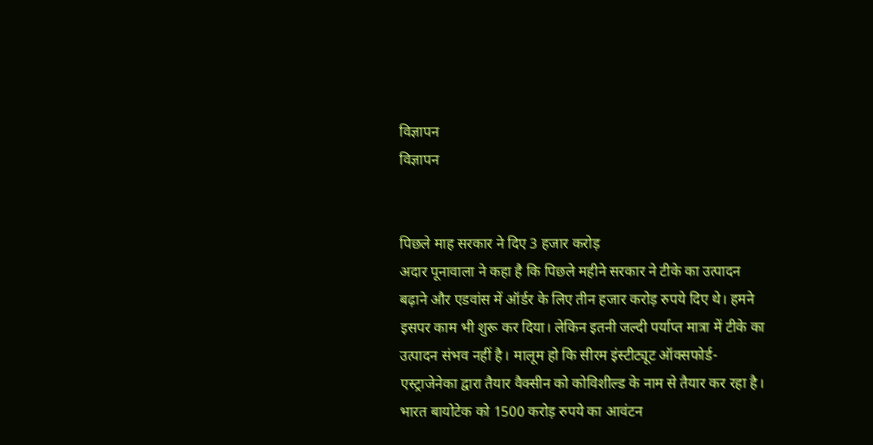विज्ञापन
विज्ञापन


पिछले माह सरकार ने दिए 3 हजार करोड़
अदार पूनावाला ने कहा है कि पिछले महीने सरकार ने टीके का उत्पादन बढ़ाने और एडवांस में ऑर्डर के लिए तीन हजार करोड़ रुपये दिए थे। हमने इसपर काम भी शुरू कर दिया। लेकिन इतनी जल्दी पर्याप्त मात्रा में टीके का उत्पादन संभव नहीं है। मालूम हो कि सीरम इंस्टीट्यूट ऑक्सफोर्ड-एस्ट्राजेनेका द्वारा तैयार वैक्सीन को कोविशील्ड के नाम से तैयार कर रहा है। भारत बायोटेक को 1500 करोड़ रुपये का आवंटन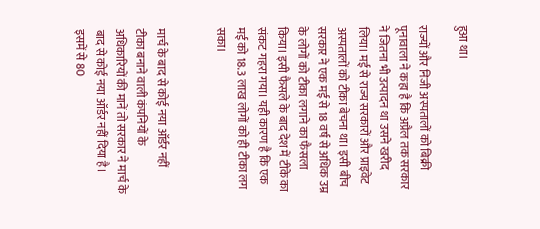हुआ था।

राज्यों और निजी अस्पतालों को बिक्री
पूनावाला ने कहा है कि अप्रैल तक सरकार ने जितना भी उत्पादन था उसने खरीद लिया। मई से राज्य सरकारों और प्राइवेट अस्पतालों को टीका बेचना था। इसी बीच सरकार ने एक मई से 18 वर्ष से अधिक उम्र के लोगों को टीका लगाने का फैसला किया। इसी फैसले के बाद देश में टीके का संकट गहरा गया। यही कारण है कि एक मई को 18.3 लाख लोगों को ही टीका लग सका।


मार्च के बाद से कोई नया ऑर्डर नहीं
टीका बनाने वाली कंपनियों के अधिकारियों की मानें तो सरकार ने मार्च के बाद से कोई नया ऑर्डर नहीं दिया है।  इसमें से 80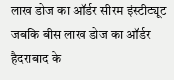लाख डोज का ऑर्डर सीरम इंस्टीट्यूट जबकि बीस लाख डोज का ऑर्डर हैदराबाद के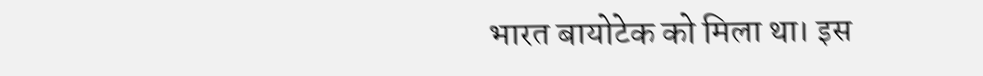भारत बायोटेक को मिला था। इस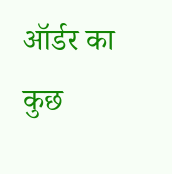ऑर्डर का कुछ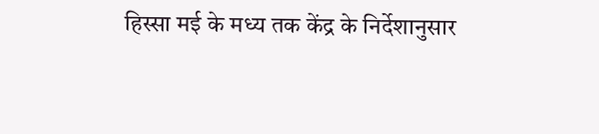हिस्सा मई के मध्य तक केंद्र के निर्देशानुसार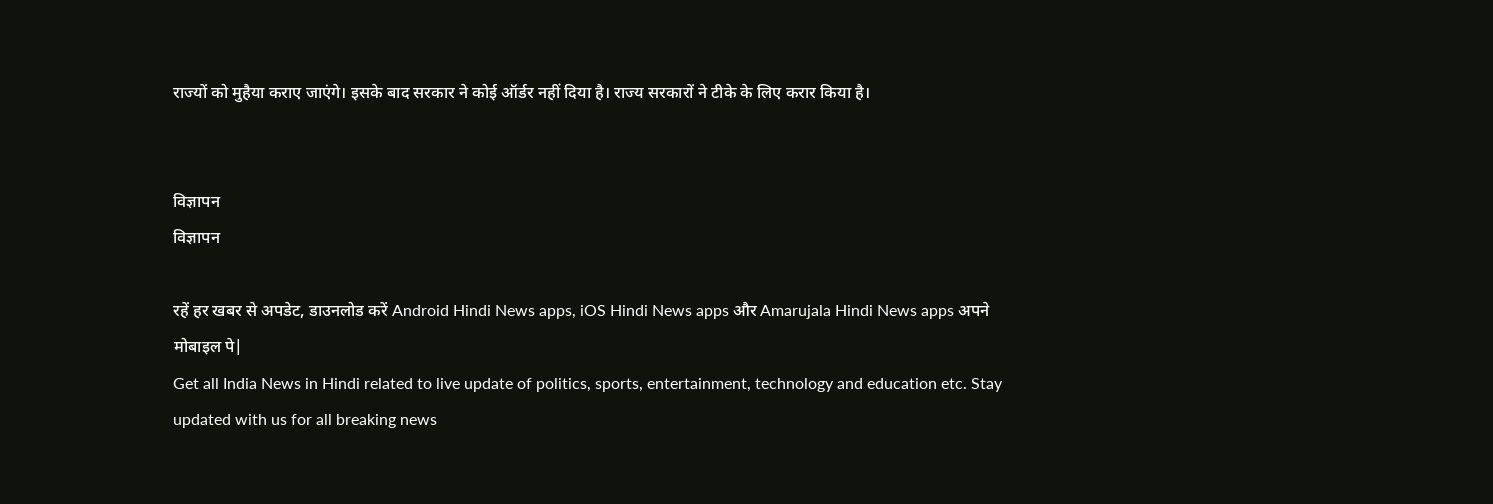राज्यों को मुहैया कराए जाएंगे। इसके बाद सरकार ने कोई ऑर्डर नहीं दिया है। राज्य सरकारों ने टीके के लिए करार किया है।


विज्ञापन
विज्ञापन

रहें हर खबर से अपडेट, डाउनलोड करें Android Hindi News apps, iOS Hindi News apps और Amarujala Hindi News apps अपने मोबाइल पे|
Get all India News in Hindi related to live update of politics, sports, entertainment, technology and education etc. Stay updated with us for all breaking news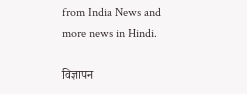from India News and more news in Hindi.

विज्ञापन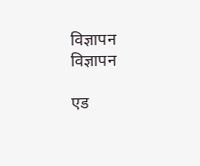विज्ञापन
विज्ञापन

एड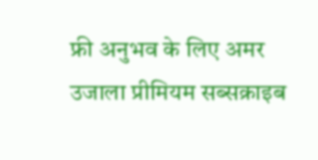फ्री अनुभव के लिए अमर उजाला प्रीमियम सब्सक्राइब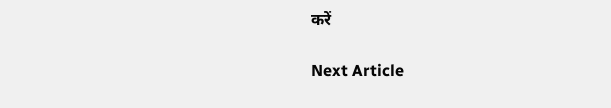करें

Next Article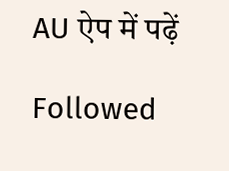AU ऐप में पढ़ें

Followed